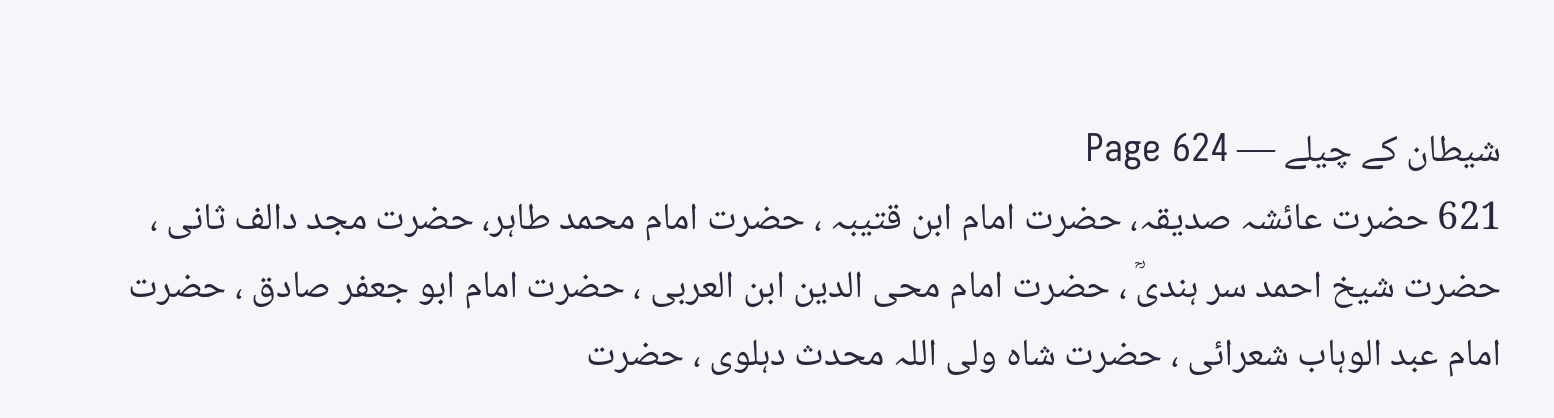شیطان کے چیلے — Page 624
621 حضرت عائشہ صدیقہ، حضرت امام ابن قتیبہ ، حضرت امام محمد طاہر، حضرت مجد دالف ثانی ، حضرت شیخ احمد سر ہندیؒ ، حضرت امام محی الدین ابن العربی ، حضرت امام ابو جعفر صادق ، حضرت امام عبد الوہاب شعرائی ، حضرت شاہ ولی اللہ محدث دہلوی ، حضرت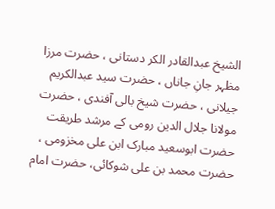الشیخ عبدالقادر الکر دستانی ، حضرت مرزا مظہر جانِ جاناں ، حضرت سید عبدالکریم جیلانی ، حضرت شیخ بالی آفندی ، حضرت مولانا جلال الدین رومی کے مرشد طریقت حضرت ابوسعید مبارک ابن علی مخزومی ، حضرت محمد بن علی شوکائی، حضرت امام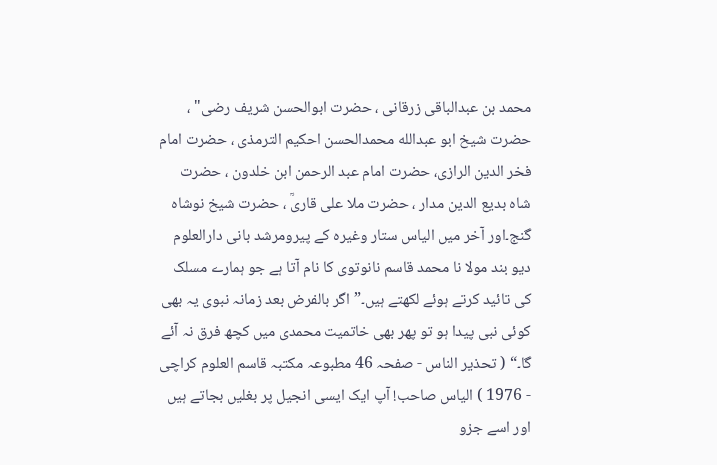محمد بن عبدالباقی زرقانی ، حضرت ابوالحسن شریف رضی" ، حضرت شیخ ابو عبدالله محمدالحسن احکیم الترمذی ، حضرت امام فخر الدین الرازی، حضرت امام عبد الرحمن ابن خلدون ، حضرت شاہ بدیع الدین مدار ، حضرت ملا علی قاریؒ ، حضرت شیخ نوشاہ گنج۔اور آخر میں الیاس ستار وغیرہ کے پیرومرشد بانی دارالعلوم دیو بند مولا نا محمد قاسم نانوتوی کا نام آتا ہے جو ہمارے مسلک کی تائید کرتے ہوئے لکھتے ہیں۔”اگر بالفرض بعد زمانہ نبوی یہ بھی کوئی نبی پیدا ہو تو پھر بھی خاتمیت محمدی میں کچھ فرق نہ آئے گا۔“ ( تحذیر الناس - صفحہ 46 مطبوعہ مکتبہ قاسم العلوم کراچی - 1976 ) الیاس صاحب! آپ ایک ایسی انجیل پر بغلیں بجاتے ہیں اور اسے جزو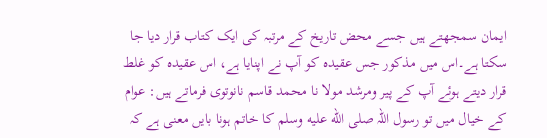ایمان سمجھتے ہیں جسے محض تاریخ کے مرتبہ کی ایک کتاب قرار دیا جا سکتا ہے۔اس میں مذکور جس عقیدہ کو آپ نے اپنایا ہے، اس عقیدہ کو غلط قرار دیتے ہوئے آپ کے پیر ومرشد مولا نا محمد قاسم نانوتوی فرماتے ہیں: عوام کے خیال میں تو رسول اللہ صلى الله عليه وسلم کا خاتم ہونا بایں معنی ہے کہ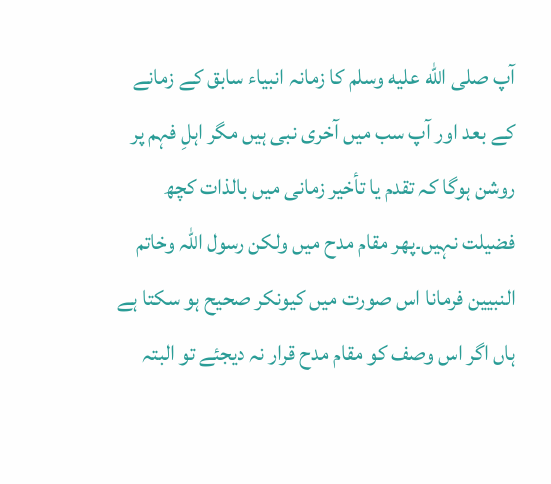آپ صلى الله عليه وسلم کا زمانہ انبیاء سابق کے زمانے کے بعد اور آپ سب میں آخری نبی ہیں مگر اہلِ فہم پر روشن ہوگا کہ تقدم یا تأخیر زمانی میں بالذات کچھ فضیلت نہیں۔پھر مقام مدح میں ولکن رسول اللہ وخاتم النبیین فرمانا اس صورت میں کیونکر صحیح ہو سکتا ہے ہاں اگر اس وصف کو مقام مدح قرار نہ دیجئے تو البتہ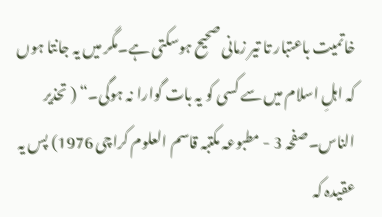خاتمیت باعتبار تا تیر زمانی صحیح ہوسکتی ہے۔مگر میں یہ جانتا ہوں کہ اہلِ اسلام میں سے کسی کو یہ بات گوارا نہ ہوگی۔“ ( تحذیر الناس۔صفحہ 3 - مطبوعہ مکتبہ قاسم العلوم کراچی 1976) پس یہ عقیدہ کہ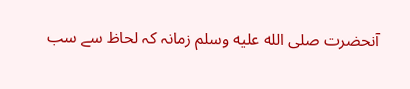آنحضرت صلى الله عليه وسلم زمانہ کہ لحاظ سے سب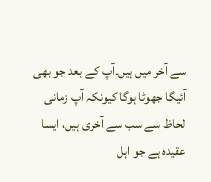سے آخر میں ہیں۔آپ کے بعد جو بھی آئیگا جھوٹا ہوگا کیونکہ آپ زمانی لحاظ سے سب سے آخری ہیں، ایسا عقیدہ ہے جو اہل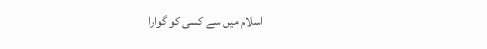اسلام میں سے کسی کو گوارا